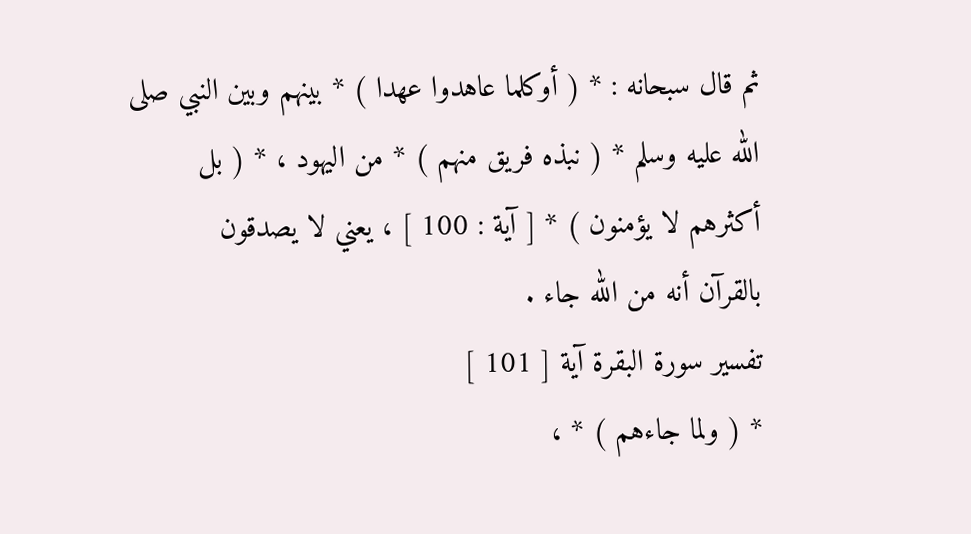ثم قال سبحانه : * ( أوكلما عاهدوا عهدا ) * بينهم وبين النبي صلى الله عليه وسلم * ( نبذه فريق منهم ) * من اليهود ، * ( بل أكثرهم لا يؤمنون ) * [ آية : 100 ] ، يعني لا يصدقون
بالقرآن أنه من الله جاء .
تفسير سورة البقرة آية [ 101 ]
* ( ولما جاءهم ) * ،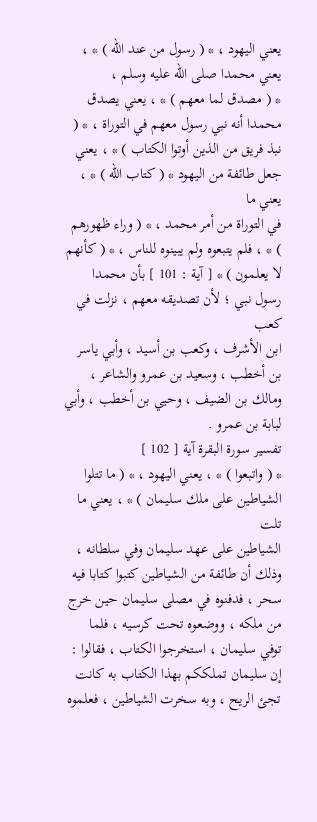يعني اليهود ، * ( رسول من عند الله ) * ، يعني محمدا صلى الله عليه وسلم ،
* ( مصدق لما معهم ) * ، يعني يصدق محمدا أنه نبي رسول معهم في التوراة ، * ( نبذ فريق من الذين أوتوا الكتاب ) * ، يعني جعل طائفة من اليهود * ( كتاب الله ) * ، يعني ما
في التوراة من أمر محمد ، * ( وراء ظهورهم ) * ، فلم يتبعوه ولم يبينوه للناس ، * ( كأنهم لا يعلمون ) * [ آية : 101 ] بأن محمدا رسول نبي ؛ لأن تصديقه معهم ، نزلت في كعب
ابن الأشرف ، وكعب بن أسيد ، وأبي ياسر بن أخطب ، وسعيد بن عمرو والشاعر ،
ومالك بن الضيف ، وحيي بن أخطب ، وأبي لبابة بن عمرو .
تفسير سورة البقرة آية [ 102 ]
* ( واتبعوا ) * ، يعني اليهود ، * ( ما تتلوا الشياطين على ملك سليمان ) * ، يعني ما تلت
الشياطين على عهد سليمان وفي سلطانه ، وذلك أن طائفة من الشياطين كتبوا كتابا فيه
سحر ، فدفنوه في مصلى سليمان حين خرج من ملكه ، ووضعوه تحت كرسيه ، فلما
توفي سليمان ، استخرجوا الكتاب ، فقالوا : إن سليمان تملككم بهذا الكتاب به كانت
تجئ الريح ، وبه سخرت الشياطين ، فعلموه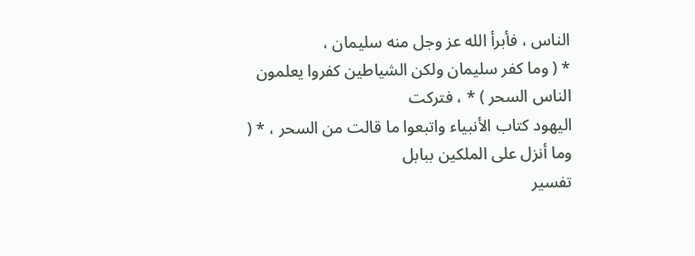الناس ، فأبرأ الله عز وجل منه سليمان ،
* ( وما كفر سليمان ولكن الشياطين كفروا يعلمون الناس السحر ) * ، فتركت
اليهود كتاب الأنبياء واتبعوا ما قالت من السحر ، * ( وما أنزل على الملكين ببابل
تفسير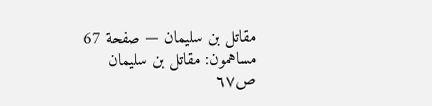مقاتل بن سليمان — صفحة 67
مساهمون: مقاتل بن سليمان
ص٦٧